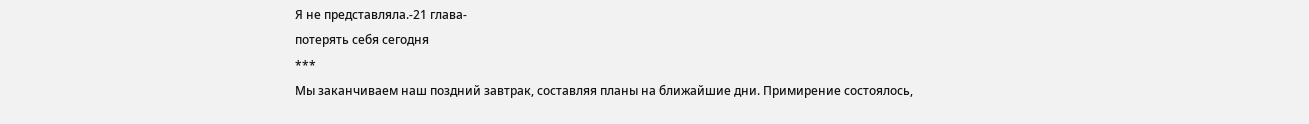Я не представляла.-21 глава-
потерять себя сегодня
***
Мы заканчиваем наш поздний завтрак, составляя планы на ближайшие дни. Примирение состоялось,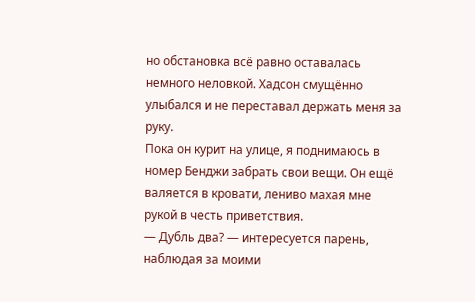но обстановка всё равно оставалась немного неловкой. Хадсон смущённо улыбался и не переставал держать меня за руку.
Пока он курит на улице, я поднимаюсь в номер Бенджи забрать свои вещи. Он ещё валяется в кровати, лениво махая мне рукой в честь приветствия.
— Дубль два? — интересуется парень, наблюдая за моими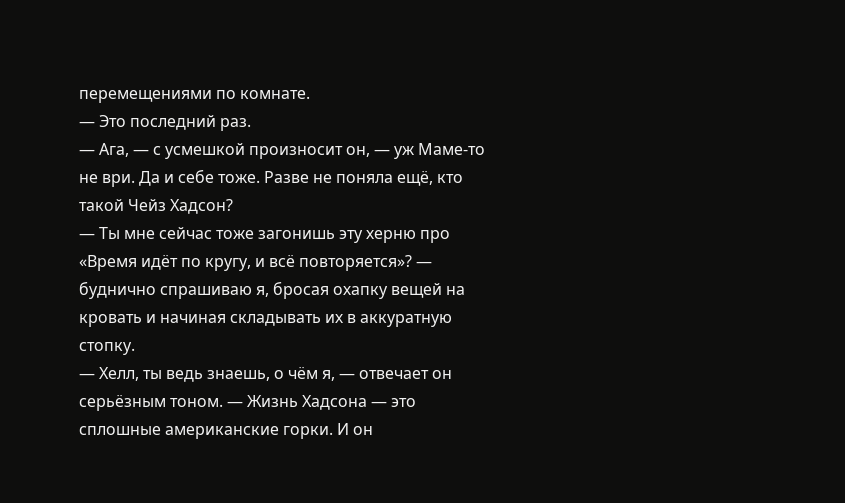перемещениями по комнате.
— Это последний раз.
— Ага, — с усмешкой произносит он, — уж Маме-то не ври. Да и себе тоже. Разве не поняла ещё, кто такой Чейз Хадсон?
— Ты мне сейчас тоже загонишь эту херню про «Время идёт по кругу, и всё повторяется»? — буднично спрашиваю я, бросая охапку вещей на кровать и начиная складывать их в аккуратную стопку.
— Хелл, ты ведь знаешь, о чём я, — отвечает он серьёзным тоном. — Жизнь Хадсона — это сплошные американские горки. И он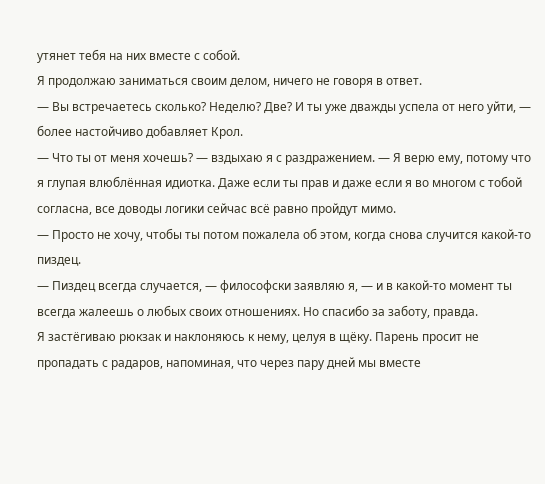утянет тебя на них вместе с собой.
Я продолжаю заниматься своим делом, ничего не говоря в ответ.
— Вы встречаетесь сколько? Неделю? Две? И ты уже дважды успела от него уйти, — более настойчиво добавляет Крол.
— Что ты от меня хочешь? — вздыхаю я с раздражением. — Я верю ему, потому что я глупая влюблённая идиотка. Даже если ты прав и даже если я во многом с тобой согласна, все доводы логики сейчас всё равно пройдут мимо.
— Просто не хочу, чтобы ты потом пожалела об этом, когда снова случится какой-то пиздец.
— Пиздец всегда случается, — философски заявляю я, — и в какой-то момент ты всегда жалеешь о любых своих отношениях. Но спасибо за заботу, правда.
Я застёгиваю рюкзак и наклоняюсь к нему, целуя в щёку. Парень просит не пропадать с радаров, напоминая, что через пару дней мы вместе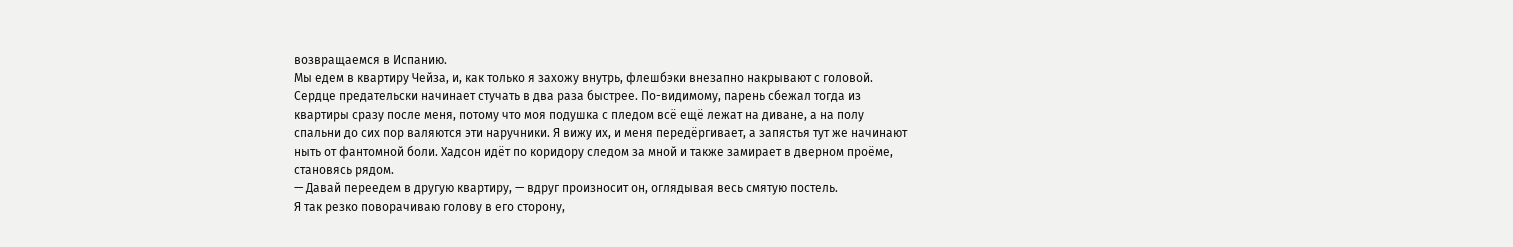возвращаемся в Испанию.
Мы едем в квартиру Чейза, и, как только я захожу внутрь, флешбэки внезапно накрывают с головой. Сердце предательски начинает стучать в два раза быстрее. По-видимому, парень сбежал тогда из квартиры сразу после меня, потому что моя подушка с пледом всё ещё лежат на диване, а на полу спальни до сих пор валяются эти наручники. Я вижу их, и меня передёргивает, а запястья тут же начинают ныть от фантомной боли. Хадсон идёт по коридору следом за мной и также замирает в дверном проёме, становясь рядом.
— Давай переедем в другую квартиру, — вдруг произносит он, оглядывая весь смятую постель.
Я так резко поворачиваю голову в его сторону,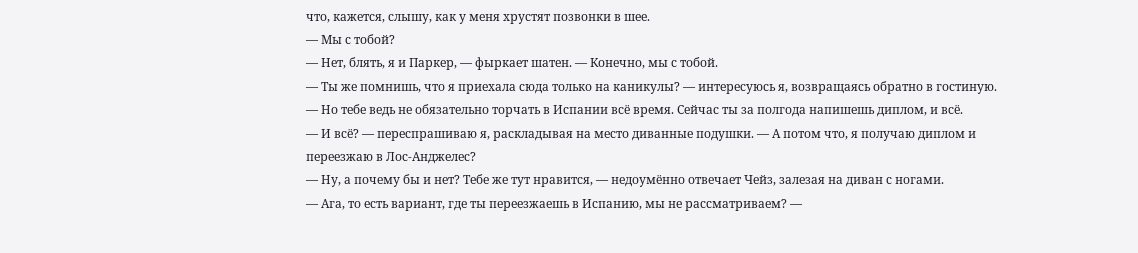что, кажется, слышу, как у меня хрустят позвонки в шее.
— Мы с тобой?
— Нет, блять, я и Паркер, — фыркает шатен. — Конечно, мы с тобой.
— Ты же помнишь, что я приехала сюда только на каникулы? — интересуюсь я, возвращаясь обратно в гостиную.
— Но тебе ведь не обязательно торчать в Испании всё время. Сейчас ты за полгода напишешь диплом, и всё.
— И всё? — переспрашиваю я, раскладывая на место диванные подушки. — А потом что, я получаю диплом и переезжаю в Лос-Анджелес?
— Ну, а почему бы и нет? Тебе же тут нравится, — недоумённо отвечает Чейз, залезая на диван с ногами.
— Ага, то есть вариант, где ты переезжаешь в Испанию, мы не рассматриваем? —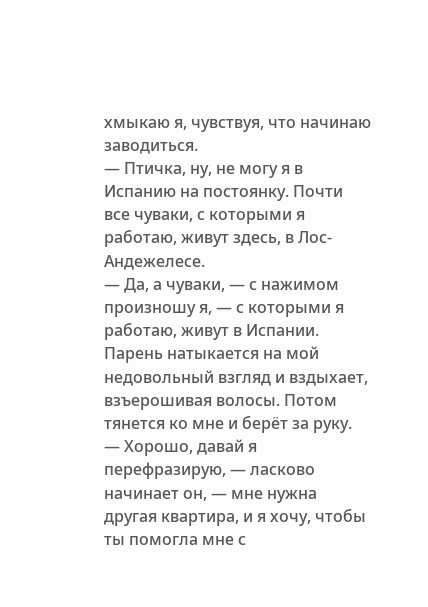хмыкаю я, чувствуя, что начинаю заводиться.
— Птичка, ну, не могу я в Испанию на постоянку. Почти все чуваки, с которыми я работаю, живут здесь, в Лос-Андежелесе.
— Да, а чуваки, — с нажимом произношу я, — с которыми я работаю, живут в Испании.
Парень натыкается на мой недовольный взгляд и вздыхает, взъерошивая волосы. Потом тянется ко мне и берёт за руку.
— Хорошо, давай я перефразирую, — ласково начинает он, — мне нужна другая квартира, и я хочу, чтобы ты помогла мне с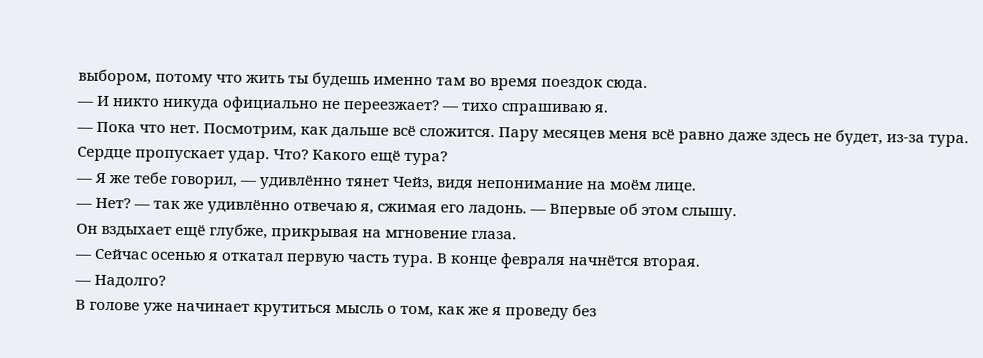выбором, потому что жить ты будешь именно там во время поездок сюда.
— И никто никуда официально не переезжает? — тихо спрашиваю я.
— Пока что нет. Посмотрим, как дальше всё сложится. Пару месяцев меня всё равно даже здесь не будет, из-за тура.
Сердце пропускает удар. Что? Какого ещё тура?
— Я же тебе говорил, — удивлённо тянет Чейз, видя непонимание на моём лице.
— Нет? — так же удивлённо отвечаю я, сжимая его ладонь. — Впервые об этом слышу.
Он вздыхает ещё глубже, прикрывая на мгновение глаза.
— Сейчас осенью я откатал первую часть тура. В конце февраля начнётся вторая.
— Надолго?
В голове уже начинает крутиться мысль о том, как же я проведу без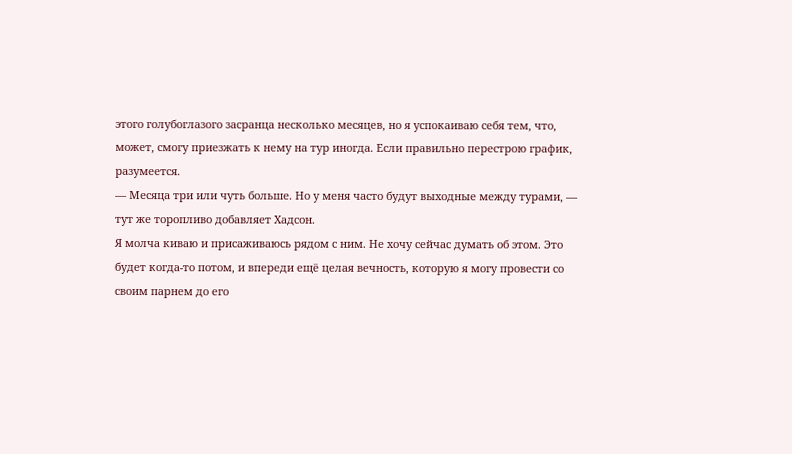этого голубоглазого засранца несколько месяцев, но я успокаиваю себя тем, что, может, смогу приезжать к нему на тур иногда. Если правильно перестрою график, разумеется.
— Месяца три или чуть больше. Но у меня часто будут выходные между турами, — тут же торопливо добавляет Хадсон.
Я молча киваю и присаживаюсь рядом с ним. Не хочу сейчас думать об этом. Это будет когда-то потом, и впереди ещё целая вечность, которую я могу провести со своим парнем до его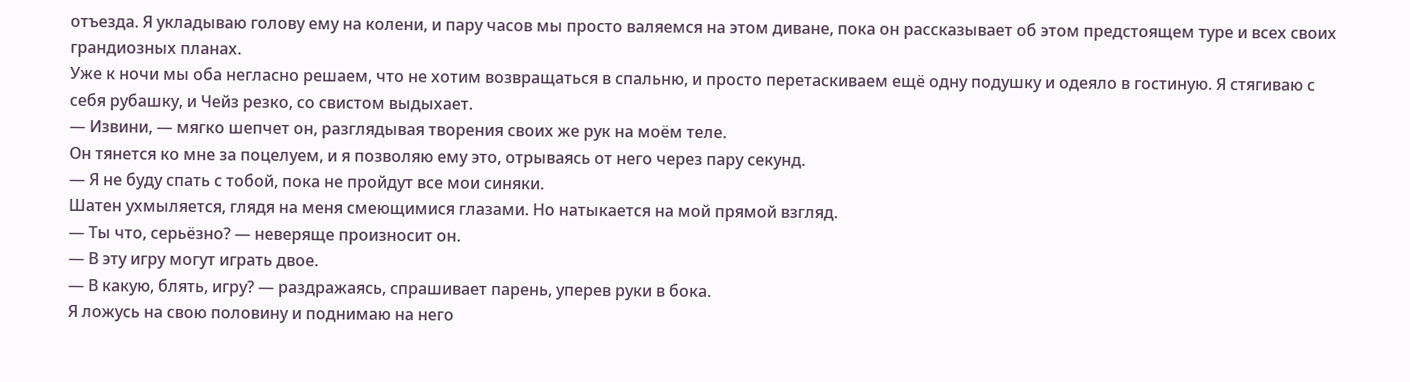отъезда. Я укладываю голову ему на колени, и пару часов мы просто валяемся на этом диване, пока он рассказывает об этом предстоящем туре и всех своих грандиозных планах.
Уже к ночи мы оба негласно решаем, что не хотим возвращаться в спальню, и просто перетаскиваем ещё одну подушку и одеяло в гостиную. Я стягиваю с себя рубашку, и Чейз резко, со свистом выдыхает.
— Извини, — мягко шепчет он, разглядывая творения своих же рук на моём теле.
Он тянется ко мне за поцелуем, и я позволяю ему это, отрываясь от него через пару секунд.
— Я не буду спать с тобой, пока не пройдут все мои синяки.
Шатен ухмыляется, глядя на меня смеющимися глазами. Но натыкается на мой прямой взгляд.
— Ты что, серьёзно? — неверяще произносит он.
— В эту игру могут играть двое.
— В какую, блять, игру? — раздражаясь, спрашивает парень, уперев руки в бока.
Я ложусь на свою половину и поднимаю на него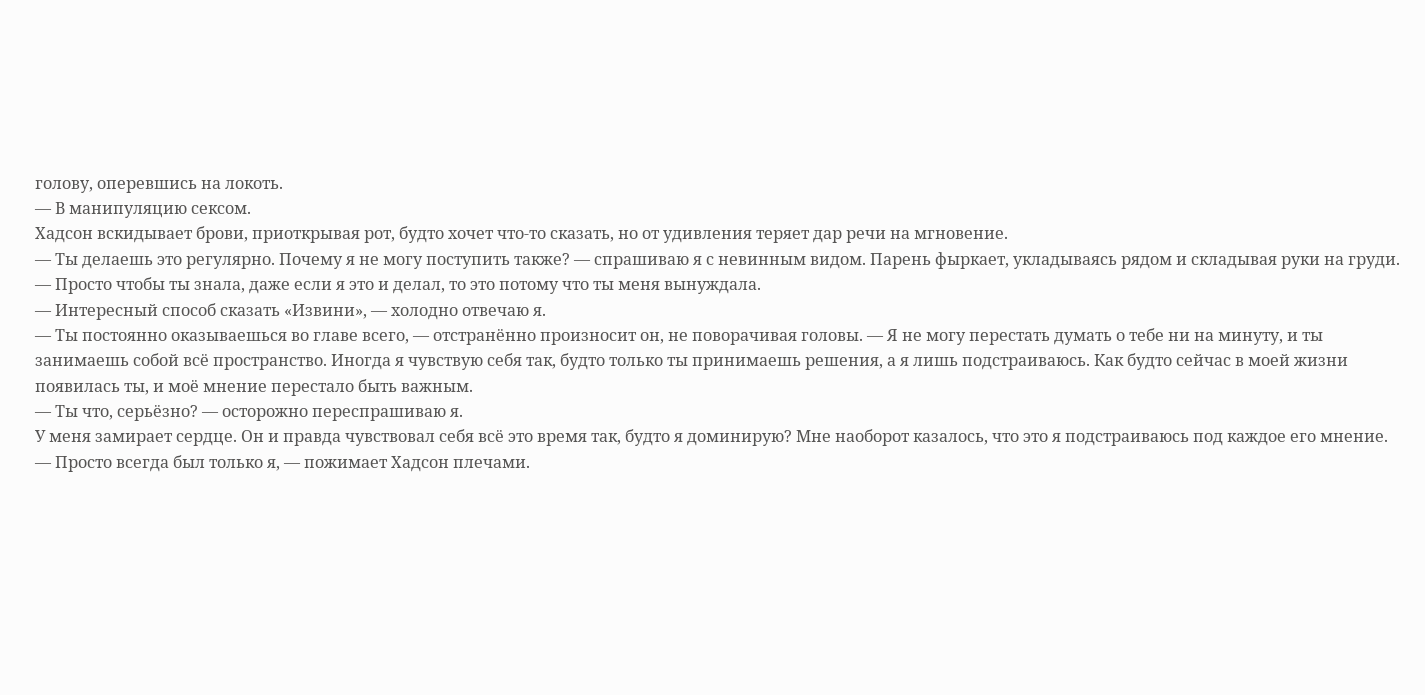голову, оперевшись на локоть.
— В манипуляцию сексом.
Хадсон вскидывает брови, приоткрывая рот, будто хочет что-то сказать, но от удивления теряет дар речи на мгновение.
— Ты делаешь это регулярно. Почему я не могу поступить также? — спрашиваю я с невинным видом. Парень фыркает, укладываясь рядом и складывая руки на груди.
— Просто чтобы ты знала, даже если я это и делал, то это потому что ты меня вынуждала.
— Интересный способ сказать «Извини», — холодно отвечаю я.
— Ты постоянно оказываешься во главе всего, — отстранённо произносит он, не поворачивая головы. — Я не могу перестать думать о тебе ни на минуту, и ты занимаешь собой всё пространство. Иногда я чувствую себя так, будто только ты принимаешь решения, а я лишь подстраиваюсь. Как будто сейчас в моей жизни появилась ты, и моё мнение перестало быть важным.
— Ты что, серьёзно? — осторожно переспрашиваю я.
У меня замирает сердце. Он и правда чувствовал себя всё это время так, будто я доминирую? Мне наоборот казалось, что это я подстраиваюсь под каждое его мнение.
— Просто всегда был только я, — пожимает Хадсон плечами.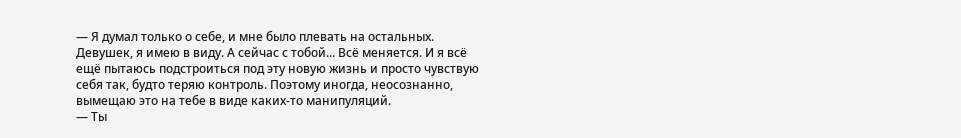— Я думал только о себе, и мне было плевать на остальных. Девушек, я имею в виду. А сейчас с тобой... Всё меняется. И я всё ещё пытаюсь подстроиться под эту новую жизнь и просто чувствую себя так, будто теряю контроль. Поэтому иногда, неосознанно, вымещаю это на тебе в виде каких-то манипуляций.
— Ты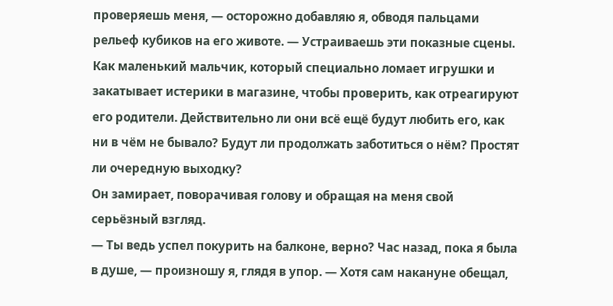проверяешь меня, — осторожно добавляю я, обводя пальцами рельеф кубиков на его животе. — Устраиваешь эти показные сцены. Как маленький мальчик, который специально ломает игрушки и закатывает истерики в магазине, чтобы проверить, как отреагируют его родители. Действительно ли они всё ещё будут любить его, как ни в чём не бывало? Будут ли продолжать заботиться о нём? Простят ли очередную выходку?
Он замирает, поворачивая голову и обращая на меня свой серьёзный взгляд.
— Ты ведь успел покурить на балконе, верно? Час назад, пока я была в душе, — произношу я, глядя в упор. — Хотя сам накануне обещал,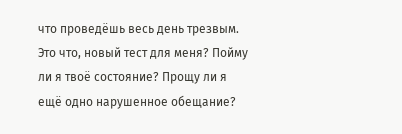что проведёшь весь день трезвым. Это что, новый тест для меня? Пойму ли я твоё состояние? Прощу ли я ещё одно нарушенное обещание?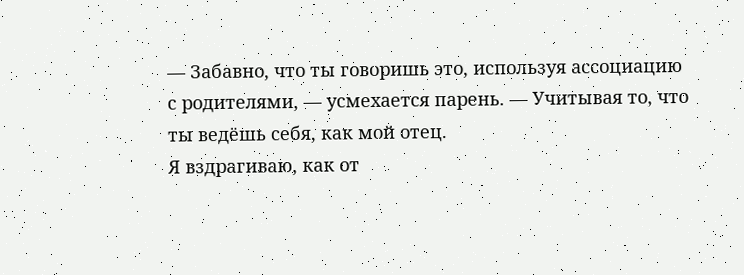— Забавно, что ты говоришь это, используя ассоциацию с родителями, — усмехается парень. — Учитывая то, что ты ведёшь себя, как мой отец.
Я вздрагиваю, как от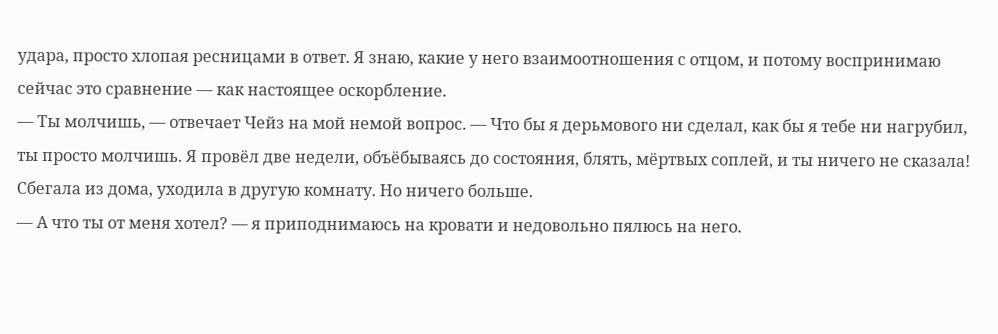удара, просто хлопая ресницами в ответ. Я знаю, какие у него взаимоотношения с отцом, и потому воспринимаю сейчас это сравнение — как настоящее оскорбление.
— Ты молчишь, — отвечает Чейз на мой немой вопрос. — Что бы я дерьмового ни сделал, как бы я тебе ни нагрубил, ты просто молчишь. Я провёл две недели, объёбываясь до состояния, блять, мёртвых соплей, и ты ничего не сказала! Сбегала из дома, уходила в другую комнату. Но ничего больше.
— А что ты от меня хотел? — я приподнимаюсь на кровати и недовольно пялюсь на него.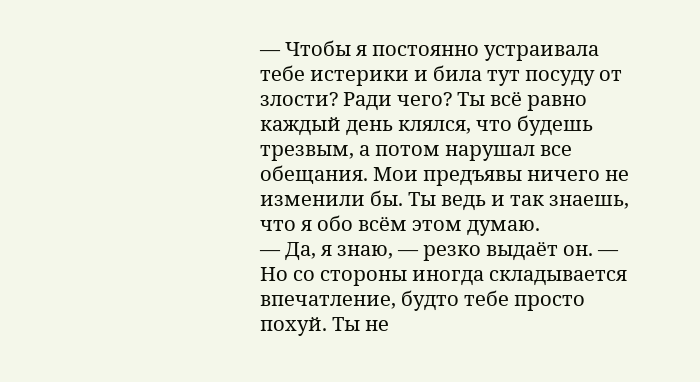— Чтобы я постоянно устраивала тебе истерики и била тут посуду от злости? Ради чего? Ты всё равно каждый день клялся, что будешь трезвым, а потом нарушал все обещания. Мои предъявы ничего не изменили бы. Ты ведь и так знаешь, что я обо всём этом думаю.
— Да, я знаю, — резко выдаёт он. — Но со стороны иногда складывается впечатление, будто тебе просто похуй. Ты не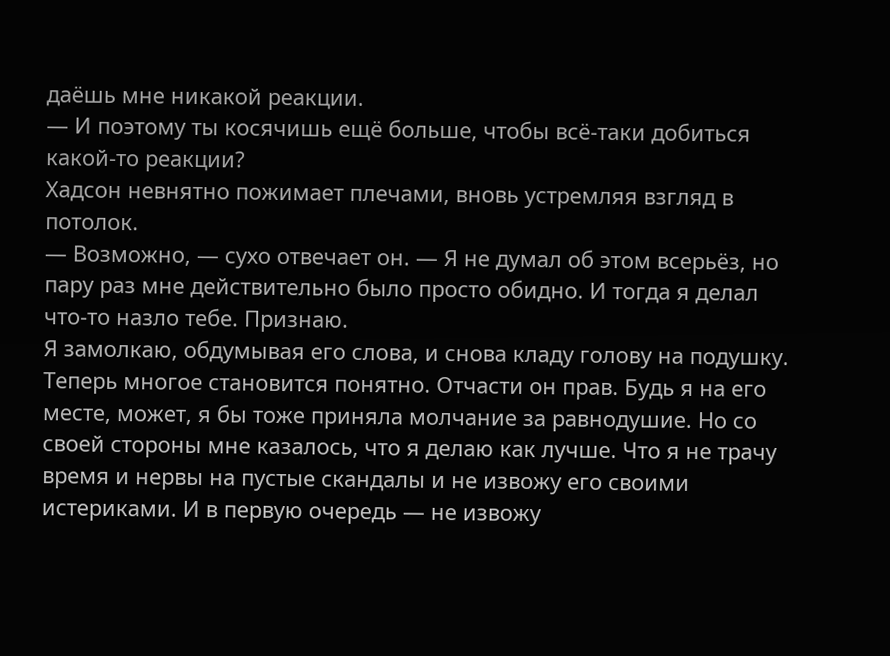даёшь мне никакой реакции.
— И поэтому ты косячишь ещё больше, чтобы всё-таки добиться какой-то реакции?
Хадсон невнятно пожимает плечами, вновь устремляя взгляд в потолок.
— Возможно, — сухо отвечает он. — Я не думал об этом всерьёз, но пару раз мне действительно было просто обидно. И тогда я делал что-то назло тебе. Признаю.
Я замолкаю, обдумывая его слова, и снова кладу голову на подушку. Теперь многое становится понятно. Отчасти он прав. Будь я на его месте, может, я бы тоже приняла молчание за равнодушие. Но со своей стороны мне казалось, что я делаю как лучше. Что я не трачу время и нервы на пустые скандалы и не извожу его своими истериками. И в первую очередь — не извожу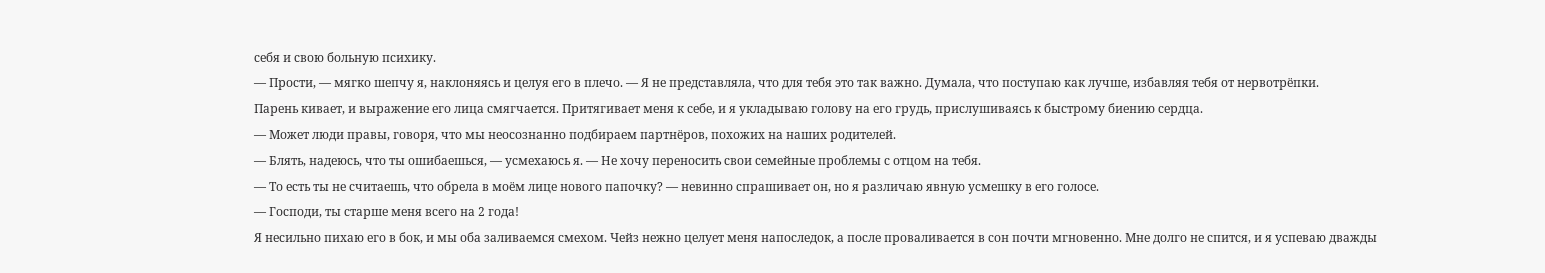себя и свою больную психику.
— Прости, — мягко шепчу я, наклоняясь и целуя его в плечо. — Я не представляла, что для тебя это так важно. Думала, что поступаю как лучше, избавляя тебя от нервотрёпки.
Парень кивает, и выражение его лица смягчается. Притягивает меня к себе, и я укладываю голову на его грудь, прислушиваясь к быстрому биению сердца.
— Может люди правы, говоря, что мы неосознанно подбираем партнёров, похожих на наших родителей.
— Блять, надеюсь, что ты ошибаешься, — усмехаюсь я. — Не хочу переносить свои семейные проблемы с отцом на тебя.
— То есть ты не считаешь, что обрела в моём лице нового папочку? — невинно спрашивает он, но я различаю явную усмешку в его голосе.
— Господи, ты старше меня всего на 2 года!
Я несильно пихаю его в бок, и мы оба заливаемся смехом. Чейз нежно целует меня напоследок, а после проваливается в сон почти мгновенно. Мне долго не спится, и я успеваю дважды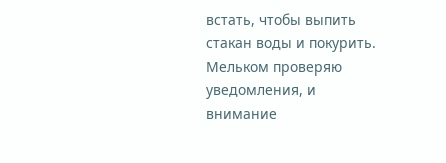встать, чтобы выпить стакан воды и покурить. Мельком проверяю уведомления, и внимание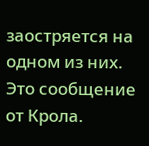заостряется на одном из них. Это сообщение от Крола.